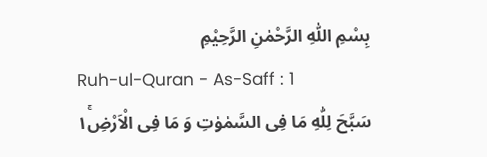بِسْمِ اللّٰهِ الرَّحْمٰنِ الرَّحِيْمِ
Ruh-ul-Quran - As-Saff : 1
سَبَّحَ لِلّٰهِ مَا فِی السَّمٰوٰتِ وَ مَا فِی الْاَرْضِ١ۚ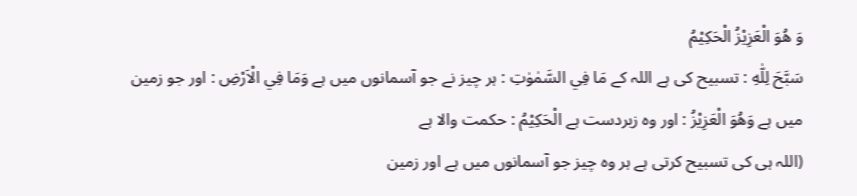وَ هُوَ الْعَزِیْزُ الْحَكِیْمُ
سَبَّحَ لِلّٰهِ : تسبیح کی ہے اللہ کے مَا فِي السَّمٰوٰتِ : ہر چیز نے جو آسمانوں میں ہے وَمَا فِي الْاَرْضِ : اور جو زمین میں ہے وَهُوَ الْعَزِيْزُ : اور وہ زبردست ہے الْحَكِيْمُ : حکمت والا ہے
(اللہ ہی کی تسبیح کرتی ہے ہر وہ چیز جو آسمانوں میں ہے اور زمین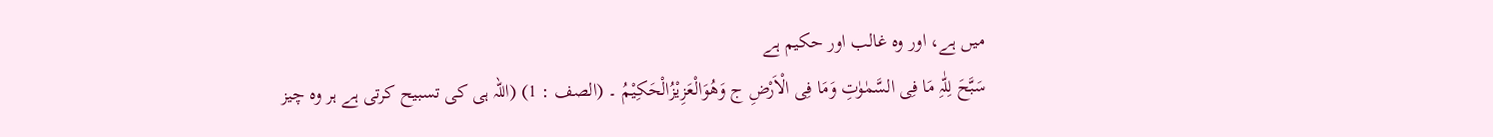میں ہے، اور وہ غالب اور حکیم ہے
سَبَّحَ لِلّٰہِ مَا فِی السَّمٰوٰتِ وَمَا فِی الْاَرْضِ ج وَھُوَالْعَزِیْزُالْحَکِیْمُ ۔ (الصف : 1) (اللہ ہی کی تسبیح کرتی ہے ہر وہ چیز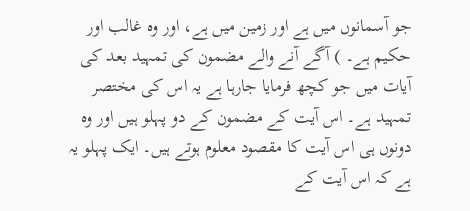جو آسمانوں میں ہے اور زمین میں ہے، اور وہ غالب اور حکیم ہے۔ ) آگے آنے والے مضمون کی تمہید بعد کی آیات میں جو کچھ فرمایا جارہا ہے یہ اس کی مختصر تمہید ہے۔ اس آیت کے مضمون کے دو پہلو ہیں اور وہ دونوں ہی اس آیت کا مقصود معلوم ہوتے ہیں۔ ایک پہلو یہ ہے کہ اس آیت کے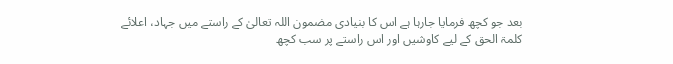بعد جو کچھ فرمایا جارہا ہے اس کا بنیادی مضمون اللہ تعالیٰ کے راستے میں جہاد، اعلائے کلمۃ الحق کے لیے کاوشیں اور اس راستے پر سب کچھ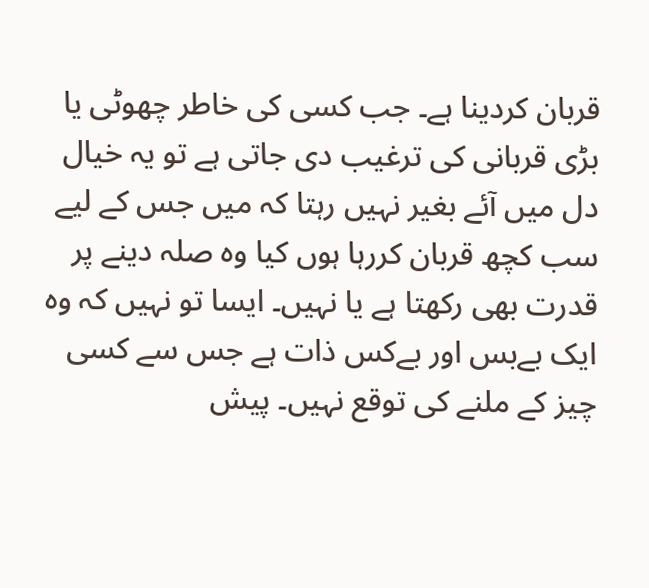قربان کردینا ہے۔ جب کسی کی خاطر چھوٹی یا بڑی قربانی کی ترغیب دی جاتی ہے تو یہ خیال دل میں آئے بغیر نہیں رہتا کہ میں جس کے لیے سب کچھ قربان کررہا ہوں کیا وہ صلہ دینے پر قدرت بھی رکھتا ہے یا نہیں۔ ایسا تو نہیں کہ وہ ایک بےبس اور بےکس ذات ہے جس سے کسی چیز کے ملنے کی توقع نہیں۔ پیش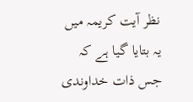نظر آیت کریمہ میں یہ بتایا گیا ہے کہ جس ذات خداوندی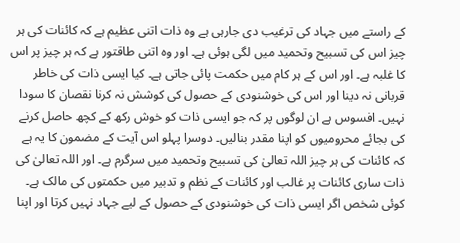کے راستے میں جہاد کی ترغیب دی جارہی ہے وہ ذات اتنی عظیم ہے کہ کائنات کی ہر چیز اس کی تسبیح وتحمید میں لگی ہوئی ہے۔ اور وہ اتنی طاقتور ہے کہ ہر چیز پر اس کا غلبہ ہے۔ اور اس کے ہر کام میں حکمت پائی جاتی ہے۔ کیا ایسی ذات کی خاطر قربانی نہ دینا اور اس کی خوشنودی کے حصول کی کوشش نہ کرنا نقصان کا سودا نہیں۔ افسوس ہے ان لوگوں پر کہ جو ایسی ذات کو خوش رکھ کے کچھ حاصل کرنے کی بجائے محرومیوں کو اپنا مقدر بنالیں۔ دوسرا پہلو اس آیت کے مضمون کا یہ ہے کہ کائنات کی ہر چیز اللہ تعالیٰ کی تسبیح وتحمید میں سرگرم ہے۔ اور اللہ تعالیٰ کی ذات ساری کائنات پر غالب اور کائنات کے نظم و تدبیر میں حکمتوں کی مالک ہے۔ کوئی شخص اگر ایسی ذات کی خوشنودی کے حصول کے لیے جہاد نہیں کرتا اور اپنا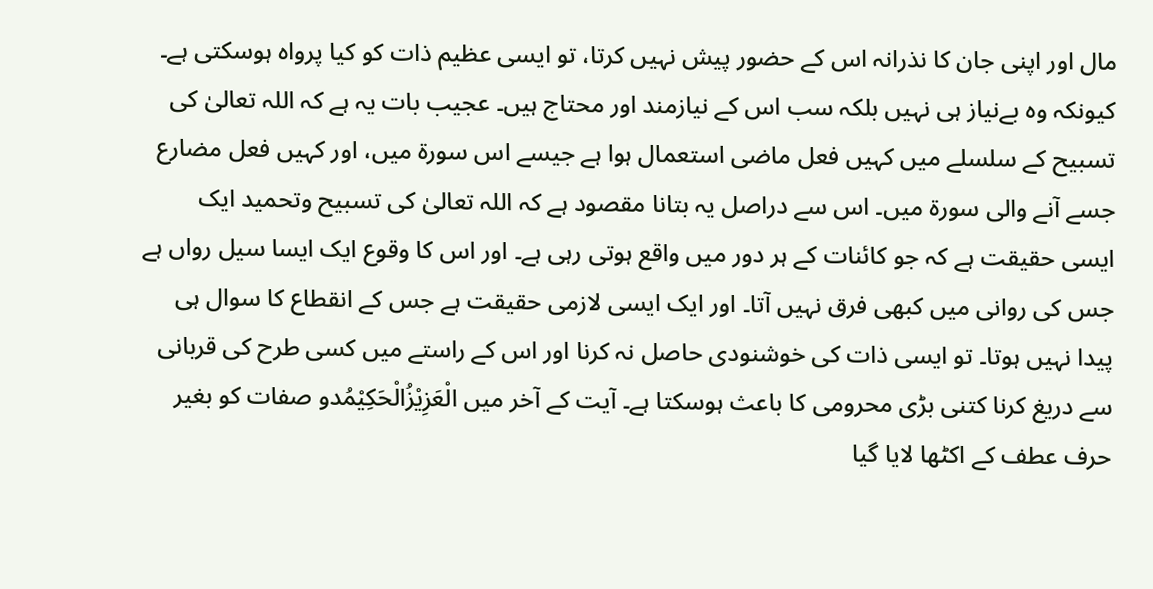مال اور اپنی جان کا نذرانہ اس کے حضور پیش نہیں کرتا، تو ایسی عظیم ذات کو کیا پرواہ ہوسکتی ہے۔ کیونکہ وہ بےنیاز ہی نہیں بلکہ سب اس کے نیازمند اور محتاج ہیں۔ عجیب بات یہ ہے کہ اللہ تعالیٰ کی تسبیح کے سلسلے میں کہیں فعل ماضی استعمال ہوا ہے جیسے اس سورة میں، اور کہیں فعل مضارع جسے آنے والی سورة میں۔ اس سے دراصل یہ بتانا مقصود ہے کہ اللہ تعالیٰ کی تسبیح وتحمید ایک ایسی حقیقت ہے کہ جو کائنات کے ہر دور میں واقع ہوتی رہی ہے۔ اور اس کا وقوع ایک ایسا سیل رواں ہے جس کی روانی میں کبھی فرق نہیں آتا۔ اور ایک ایسی لازمی حقیقت ہے جس کے انقطاع کا سوال ہی پیدا نہیں ہوتا۔ تو ایسی ذات کی خوشنودی حاصل نہ کرنا اور اس کے راستے میں کسی طرح کی قربانی سے دریغ کرنا کتنی بڑی محرومی کا باعث ہوسکتا ہے۔ آیت کے آخر میں الْعَزِیْزُالْحَکِیْمُدو صفات کو بغیر حرف عطف کے اکٹھا لایا گیا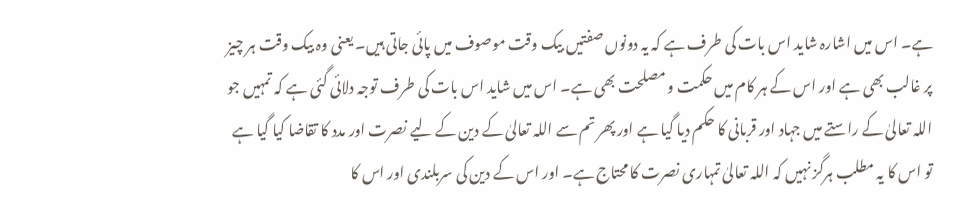ہے۔ اس میں اشارہ شاید اس بات کی طرف ہے کہ یہ دونوں صفتیں بیک وقت موصوف میں پائی جاتی ہیں۔ یعنی وہ بیک وقت ہر چیز پر غالب بھی ہے اور اس کے ہر کام میں حکمت و مصلحت بھی ہے۔ اس میں شاید اس بات کی طرف توجہ دلائی گئی ہے کہ تمہیں جو اللہ تعالیٰ کے راستے میں جہاد اور قربانی کا حکم دیا گیا ہے اور پھر تم سے اللہ تعالیٰ کے دین کے لیے نصرت اور مدد کا تقاضا کیا گیا ہے تو اس کا یہ مطلب ہرگز نہیں کہ اللہ تعالیٰ تمہاری نصرت کا محتاج ہے۔ اور اس کے دین کی سربلندی اور اس کا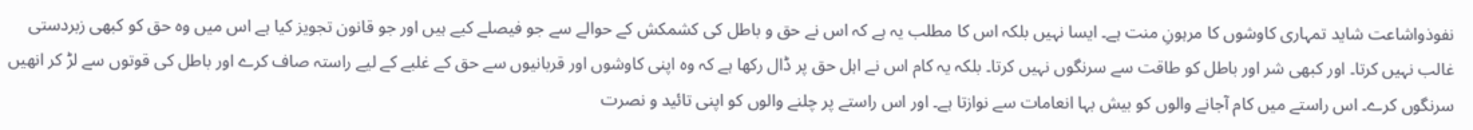نفوذواشاعت شاید تمہاری کاوشوں کا مرہونِ منت ہے۔ ایسا نہیں بلکہ اس کا مطلب یہ ہے کہ اس نے حق و باطل کی کشمکش کے حوالے سے جو فیصلے کیے ہیں اور جو قانون تجویز کیا ہے اس میں وہ حق کو کبھی زبردستی غالب نہیں کرتا۔ اور کبھی شر اور باطل کو طاقت سے سرنگوں نہیں کرتا۔ بلکہ یہ کام اس نے اہل حق پر ڈال رکھا ہے کہ وہ اپنی کاوشوں اور قربانیوں سے حق کے غلبے کے لیے راستہ صاف کرے اور باطل کی قوتوں سے لڑ کر انھیں سرنگوں کرے۔ اس راستے میں کام آجانے والوں کو بیش بہا انعامات سے نوازتا ہے۔ اور اس راستے پر چلنے والوں کو اپنی تائید و نصرت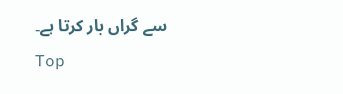سے گراں بار کرتا ہے۔
Top